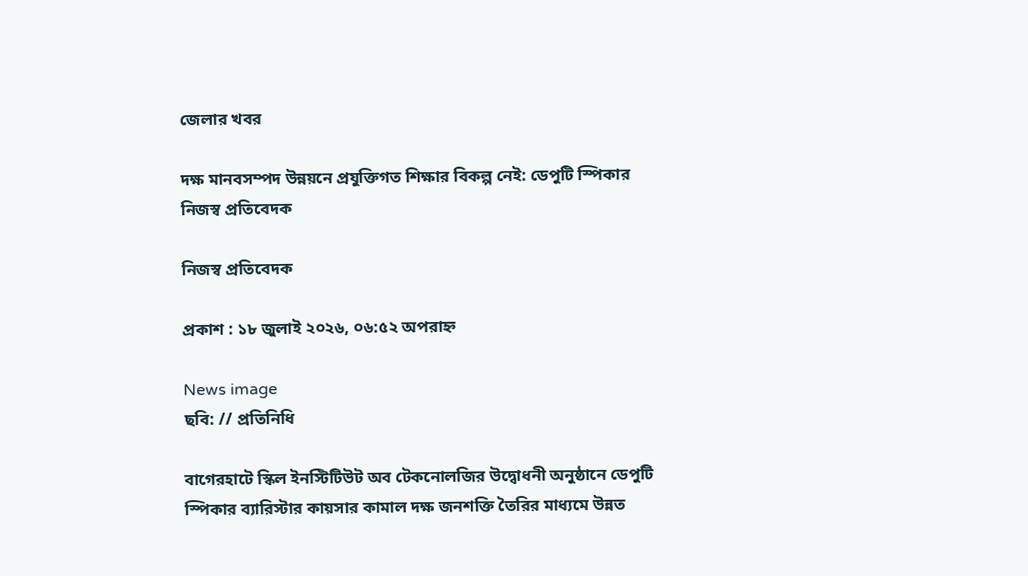জেলার খবর

দক্ষ মানবসম্পদ উন্নয়নে প্রযুক্তিগত শিক্ষার বিকল্প নেই: ডেপুটি স্পিকার
নিজস্ব প্রতিবেদক

নিজস্ব প্রতিবেদক

প্রকাশ : ১৮ জুলাই ২০২৬, ০৬:৫২ অপরাহ্ন

News image
ছবি: // প্রতিনিধি

বাগেরহাটে স্কিল ইনস্টিটিউট অব টেকনোলজির উদ্বোধনী অনুষ্ঠানে ডেপুটি স্পিকার ব্যারিস্টার কায়সার কামাল দক্ষ জনশক্তি তৈরির মাধ্যমে উন্নত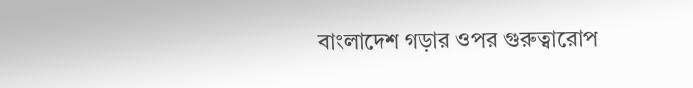বাংলাদেশ গড়ার ওপর গুরুত্বারোপ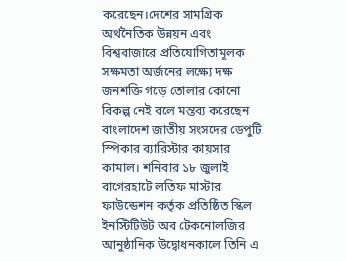করেছেন।দেশের সামগ্রিক অর্থনৈতিক উন্নয়ন এবং বিশ্ববাজারে প্রতিযোগিতামূলক সক্ষমতা অর্জনের লক্ষ্যে দক্ষ জনশক্তি গড়ে তোলার কোনো বিকল্প নেই বলে মন্তব্য করেছেন বাংলাদেশ জাতীয় সংসদের ডেপুটি স্পিকার ব্যারিস্টার কায়সার কামাল। শনিবার ১৮ জুলাই বাগেরহাটে লতিফ মাস্টার ফাউন্ডেশন কর্তৃক প্রতিষ্ঠিত স্কিল ইনস্টিটিউট অব টেকনোলজির আনুষ্ঠানিক উদ্বোধনকালে তিনি এ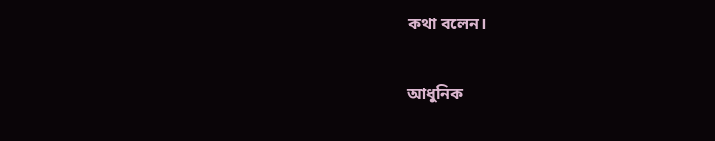কথা বলেন।

আধুনিক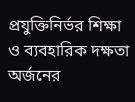প্রযুক্তিনির্ভর শিক্ষা ও ব্যবহারিক দক্ষতা অর্জনের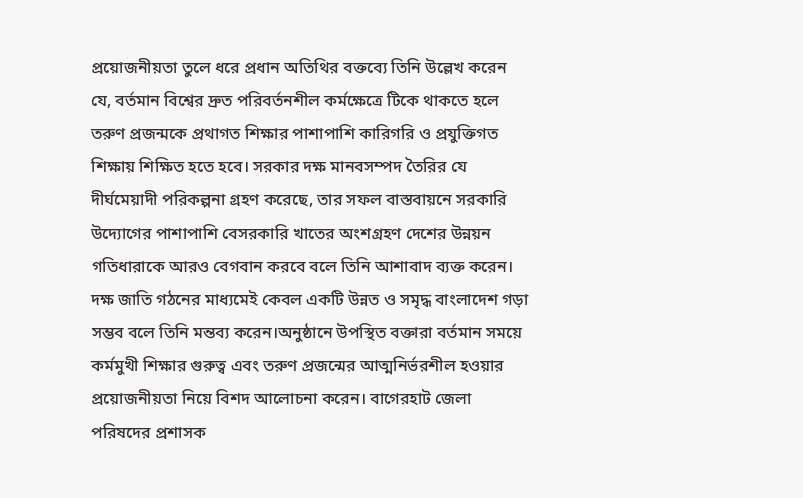প্রয়োজনীয়তা তুলে ধরে প্রধান অতিথির বক্তব্যে তিনি উল্লেখ করেন যে, বর্তমান বিশ্বের দ্রুত পরিবর্তনশীল কর্মক্ষেত্রে টিকে থাকতে হলে তরুণ প্রজন্মকে প্রথাগত শিক্ষার পাশাপাশি কারিগরি ও প্রযুক্তিগত শিক্ষায় শিক্ষিত হতে হবে। সরকার দক্ষ মানবসম্পদ তৈরির যে দীর্ঘমেয়াদী পরিকল্পনা গ্রহণ করেছে, তার সফল বাস্তবায়নে সরকারি উদ্যোগের পাশাপাশি বেসরকারি খাতের অংশগ্রহণ দেশের উন্নয়ন গতিধারাকে আরও বেগবান করবে বলে তিনি আশাবাদ ব্যক্ত করেন। দক্ষ জাতি গঠনের মাধ্যমেই কেবল একটি উন্নত ও সমৃদ্ধ বাংলাদেশ গড়া সম্ভব বলে তিনি মন্তব্য করেন।অনুষ্ঠানে উপস্থিত বক্তারা বর্তমান সময়ে কর্মমুখী শিক্ষার গুরুত্ব এবং তরুণ প্রজন্মের আত্মনির্ভরশীল হওয়ার প্রয়োজনীয়তা নিয়ে বিশদ আলোচনা করেন। বাগেরহাট জেলা পরিষদের প্রশাসক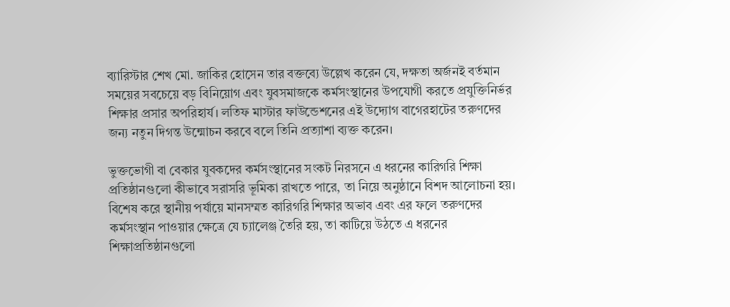ব্যারিস্টার শেখ মো. জাকির হোসেন তার বক্তব্যে উল্লেখ করেন যে, দক্ষতা অর্জনই বর্তমান সময়ের সবচেয়ে বড় বিনিয়োগ এবং যুবসমাজকে কর্মসংস্থানের উপযোগী করতে প্রযুক্তিনির্ভর শিক্ষার প্রসার অপরিহার্য। লতিফ মাস্টার ফাউন্ডেশনের এই উদ্যোগ বাগেরহাটের তরুণদের জন্য নতুন দিগন্ত উন্মোচন করবে বলে তিনি প্রত্যাশা ব্যক্ত করেন।

ভুক্তভোগী বা বেকার যুবকদের কর্মসংস্থানের সংকট নিরসনে এ ধরনের কারিগরি শিক্ষা প্রতিষ্ঠানগুলো কীভাবে সরাসরি ভূমিকা রাখতে পারে, তা নিয়ে অনুষ্ঠানে বিশদ আলোচনা হয়। বিশেষ করে স্থানীয় পর্যায়ে মানসম্মত কারিগরি শিক্ষার অভাব এবং এর ফলে তরুণদের কর্মসংস্থান পাওয়ার ক্ষেত্রে যে চ্যালেঞ্জ তৈরি হয়, তা কাটিয়ে উঠতে এ ধরনের শিক্ষাপ্রতিষ্ঠানগুলো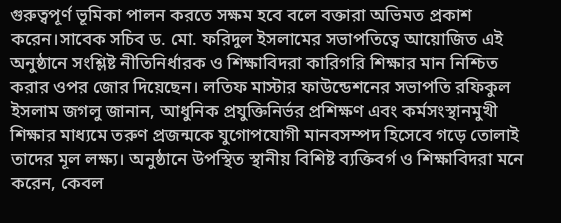গুরুত্বপূর্ণ ভূমিকা পালন করতে সক্ষম হবে বলে বক্তারা অভিমত প্রকাশ করেন।সাবেক সচিব ড. মো. ফরিদুল ইসলামের সভাপতিত্বে আয়োজিত এই অনুষ্ঠানে সংশ্লিষ্ট নীতিনির্ধারক ও শিক্ষাবিদরা কারিগরি শিক্ষার মান নিশ্চিত করার ওপর জোর দিয়েছেন। লতিফ মাস্টার ফাউন্ডেশনের সভাপতি রফিকুল ইসলাম জগলু জানান, আধুনিক প্রযুক্তিনির্ভর প্রশিক্ষণ এবং কর্মসংস্থানমুখী শিক্ষার মাধ্যমে তরুণ প্রজন্মকে যুগোপযোগী মানবসম্পদ হিসেবে গড়ে তোলাই তাদের মূল লক্ষ্য। অনুষ্ঠানে উপস্থিত স্থানীয় বিশিষ্ট ব্যক্তিবর্গ ও শিক্ষাবিদরা মনে করেন, কেবল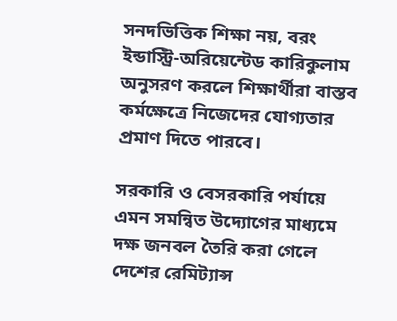সনদভিত্তিক শিক্ষা নয়, বরং ইন্ডাস্ট্রি-অরিয়েন্টেড কারিকুলাম অনুসরণ করলে শিক্ষার্থীরা বাস্তব কর্মক্ষেত্রে নিজেদের যোগ্যতার প্রমাণ দিতে পারবে।

সরকারি ও বেসরকারি পর্যায়ে এমন সমন্বিত উদ্যোগের মাধ্যমে দক্ষ জনবল তৈরি করা গেলে দেশের রেমিট্যান্স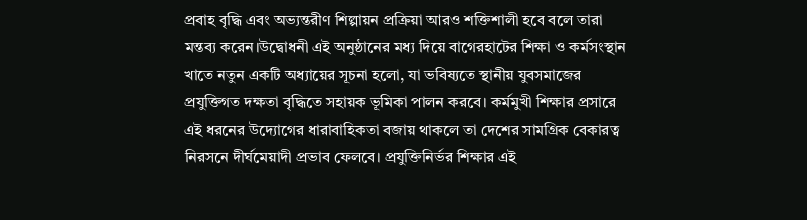প্রবাহ বৃদ্ধি এবং অভ্যন্তরীণ শিল্পায়ন প্রক্রিয়া আরও শক্তিশালী হবে বলে তারা মন্তব্য করেন।উদ্বোধনী এই অনুষ্ঠানের মধ্য দিয়ে বাগেরহাটের শিক্ষা ও কর্মসংস্থান খাতে নতুন একটি অধ্যায়ের সূচনা হলো, যা ভবিষ্যতে স্থানীয় যুবসমাজের প্রযুক্তিগত দক্ষতা বৃদ্ধিতে সহায়ক ভূমিকা পালন করবে। কর্মমুখী শিক্ষার প্রসারে এই ধরনের উদ্যোগের ধারাবাহিকতা বজায় থাকলে তা দেশের সামগ্রিক বেকারত্ব নিরসনে দীর্ঘমেয়াদী প্রভাব ফেলবে। প্রযুক্তিনির্ভর শিক্ষার এই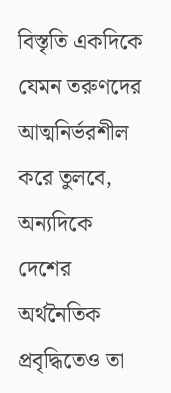বিস্তৃতি একদিকে যেমন তরুণদের আত্মনির্ভরশীল করে তুলবে, অন্যদিকে দেশের অর্থনৈতিক প্রবৃদ্ধিতেও তা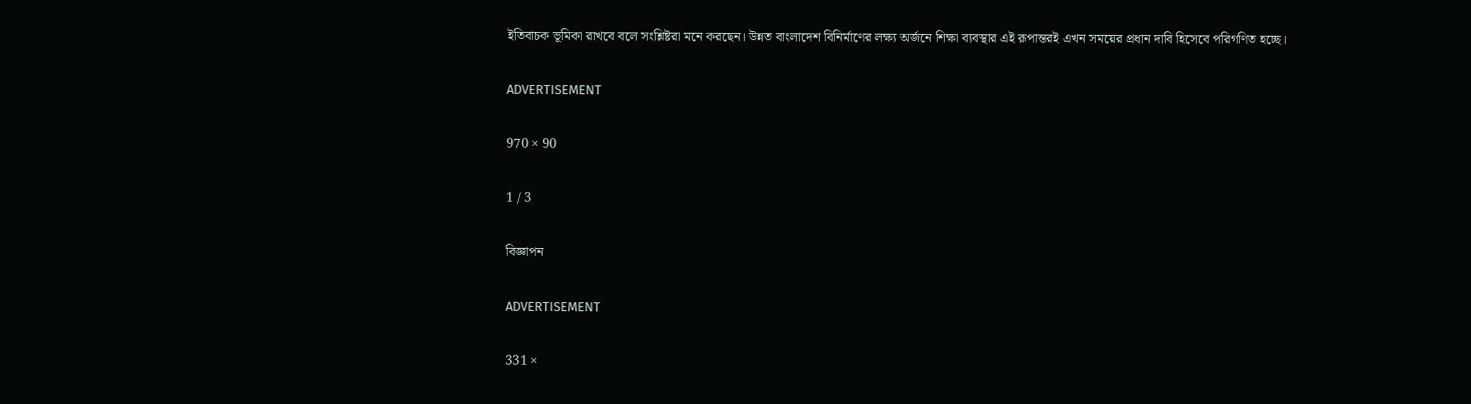ইতিবাচক ভূমিকা রাখবে বলে সংশ্লিষ্টরা মনে করছেন। উন্নত বাংলাদেশ বিনির্মাণের লক্ষ্য অর্জনে শিক্ষা ব্যবস্থার এই রূপান্তরই এখন সময়ের প্রধান দাবি হিসেবে পরিগণিত হচ্ছে।

ADVERTISEMENT

970 × 90

1 / 3

বিজ্ঞাপন

ADVERTISEMENT

331 ×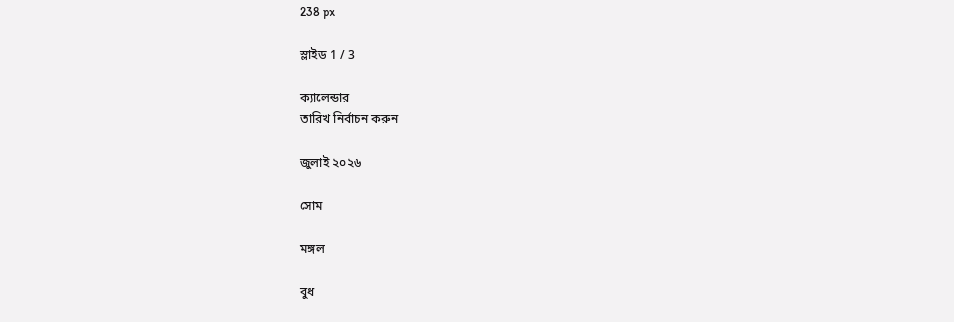238 px

স্লাইড 1 / 3

ক্যালেন্ডার
তারিখ নির্বাচন করুন

জুলাই ২০২৬

সোম

মঙ্গল

বুধ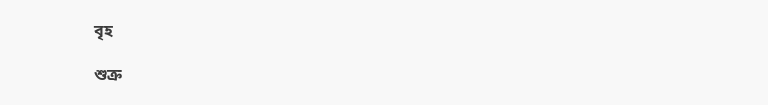বৃহ

শুক্র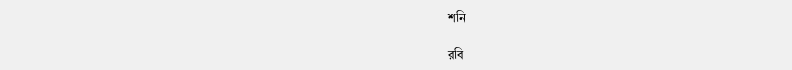শনি

রবি